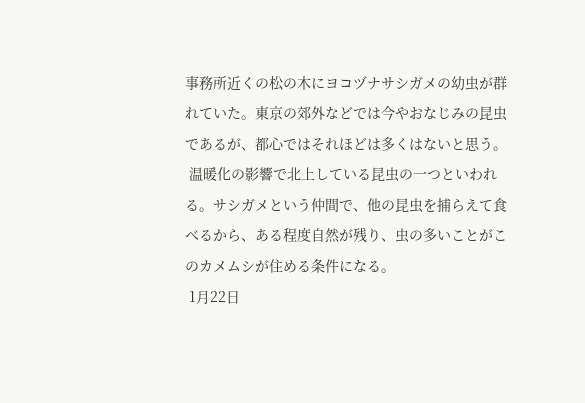事務所近くの松の木にヨコヅナサシガメの幼虫が群れていた。東京の郊外などでは今やおなじみの昆虫であるが、都心ではそれほどは多くはないと思う。
 温暖化の影響で北上している昆虫の一つといわれる。サシガメという仲間で、他の昆虫を捕らえて食べるから、ある程度自然が残り、虫の多いことがこのカメムシが住める条件になる。
 1月22日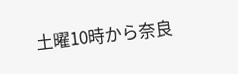土曜10時から奈良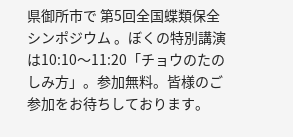県御所市で 第5回全国蝶類保全シンポジウム 。ぼくの特別講演は10:10〜11:20「チョウのたのしみ方」。参加無料。皆様のご参加をお待ちしております。